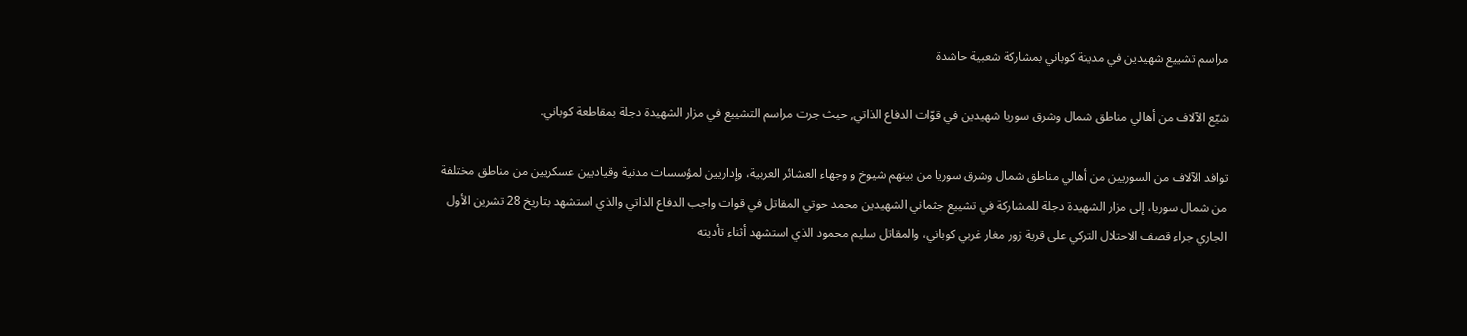مراسم تشييع شهيدين في مدينة كوباني بمشاركة شعبية حاشدة

شيّع الآلاف من أهالي مناطق شمال وشرق سوريا شهيدين في قوّات الدفاع الذاتي, حيث جرت مراسم التشييع في مزار الشهيدة دجلة بمقاطعة كوباني.

توافد الآلاف من السوريين من أهالي مناطق شمال وشرق سوريا من بينهم شيوخ و وجهاء العشائر العربية، وإداريين لمؤسسات مدنية وقياديين عسكريين من مناطق مختلفة من شمال سوريا، إلى مزار الشهيدة دجلة للمشاركة في تشييع جثماني الشهيدين محمد حوتي المقاتل في قوات واجب الدفاع الذاتي والذي استشهد بتاريخ 28 تشرين الأول الجاري جراء قصف الاحتلال التركي على قرية زور مغار غربي كوباني، والمقاتل سليم محمود الذي استشهد أثناء تأديته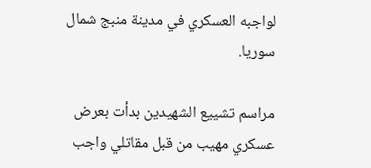لواجبه العسكري في مدينة منبج شمال سوريا.

مراسم تشييع الشهيدين بدأت بعرض عسكري مهيب من قبل مقاتلي واجب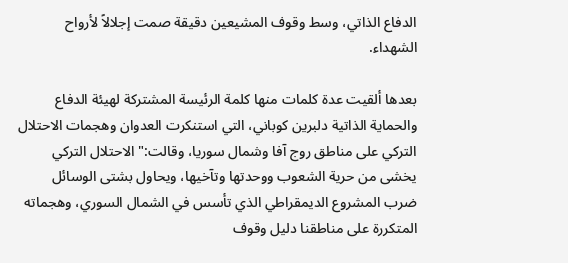الدفاع الذاتي، وسط وقوف المشيعين دقيقة صمت إجلالاً لأرواح الشهداء.

بعدها ألقيت عدة كلمات منها كلمة الرئيسة المشتركة لهيئة الدفاع والحماية الذاتية دلبرين كوباني، التي استنكرت العدوان وهجمات الاحتلال التركي على مناطق روج آفا وشمال سوريا، وقالت:" الاحتلال التركي يخشى من حرية الشعوب ووحدتها وتآخيها، ويحاول بشتى الوسائل ضرب المشروع الديمقراطي الذي تأسس في الشمال السوري، وهجماته المتكررة على مناطقنا دليل وقوف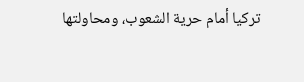تركيا أمام حرية الشعوب، ومحاولتها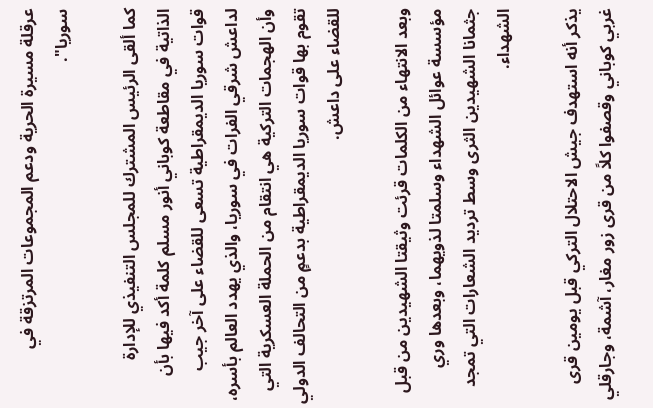عرقلة مسيرة الحرية ودعم المجموعات المرتزقة في سوريا".

كما ألقى الرئيس المشترك للمجلس التنفيذي للإدارة الذاتية في مقاطعة كوباني أنور مسلم كلمة أكد فيها بأن قوات سوريا الديمقراطية تسعى للقضاء على آخر جيب لداعش شرقي الفرات في سوريا، والذي يهدد العالم بأسره، وأن الهجمات التركية هي انتقام من الحملة العسكرية التي تقوم بها قوات سوريا الديمقراطية بدعمٍ من التحالف الدولي للقضاء على داعش.

وبعد الانتهاء من الكلمات قرئت وثيقتا الشهيدين من قبل مؤسسة عوائل الشهداء وسلمتا لذويهما، وبعدها وري جثمانا الشهيدين الثرى وسط ترديد الشعارات التي تمجد الشهداء.

يذكر أنه استهدف جيش الاحتلال التركي قبل يومين قرى غربي كوباني وقصفوا كلاً من قرى زور مغار، آشمة، وجارقلي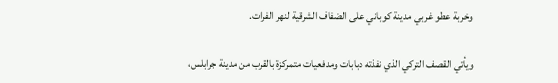وخربة عطو غربي مدينة كوباني على الضفاف الشرقية لنهر الفرات.

ويأتي القصف التركي الذي نفذته دبابات ومدفعيات متمركزة بالقرب من مدينة جرابلس،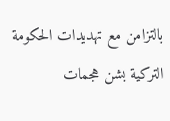بالتزامن مع تهديدات الحكومة التركية بشن هجمات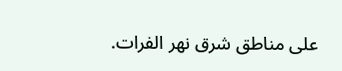على مناطق شرق نهر الفرات.